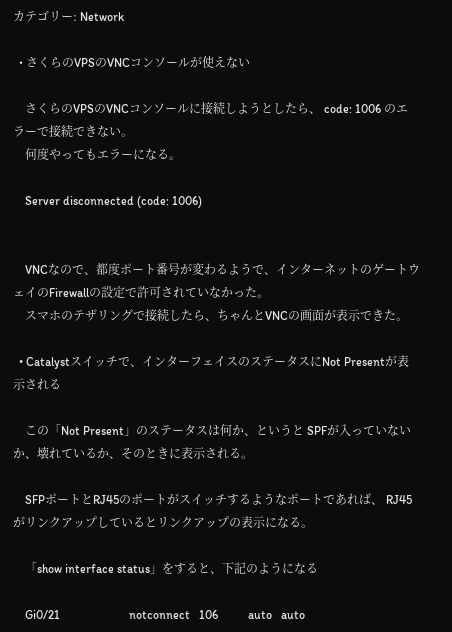カテゴリー: Network

  • さくらのVPSのVNCコンソールが使えない

    さくらのVPSのVNCコンソールに接続しようとしたら、 code: 1006 のエラーで接続できない。
    何度やってもエラーになる。

    Server disconnected (code: 1006)


    VNCなので、都度ポート番号が変わるようで、インターネットのゲートウェイのFirewallの設定で許可されていなかった。
    スマホのテザリングで接続したら、ちゃんとVNCの画面が表示できた。

  • Catalystスイッチで、インターフェイスのステータスにNot Presentが表示される

    この「Not Present」のステータスは何か、というと SPFが入っていないか、壊れているか、そのときに表示される。

    SFPポートとRJ45のポートがスイッチするようなポートであれば、 RJ45がリンクアップしているとリンクアップの表示になる。

    「show interface status」をすると、下記のようになる

    Gi0/21                       notconnect   106          auto   auto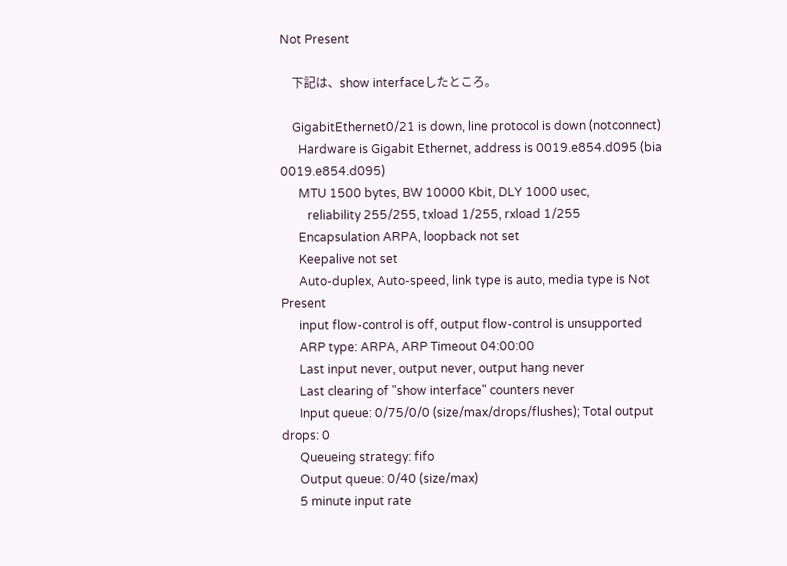Not Present

    下記は、show interfaceしたところ。

    GigabitEthernet0/21 is down, line protocol is down (notconnect)
      Hardware is Gigabit Ethernet, address is 0019.e854.d095 (bia 0019.e854.d095)
      MTU 1500 bytes, BW 10000 Kbit, DLY 1000 usec,
         reliability 255/255, txload 1/255, rxload 1/255
      Encapsulation ARPA, loopback not set
      Keepalive not set
      Auto-duplex, Auto-speed, link type is auto, media type is Not Present
      input flow-control is off, output flow-control is unsupported
      ARP type: ARPA, ARP Timeout 04:00:00
      Last input never, output never, output hang never
      Last clearing of "show interface" counters never
      Input queue: 0/75/0/0 (size/max/drops/flushes); Total output drops: 0
      Queueing strategy: fifo
      Output queue: 0/40 (size/max)
      5 minute input rate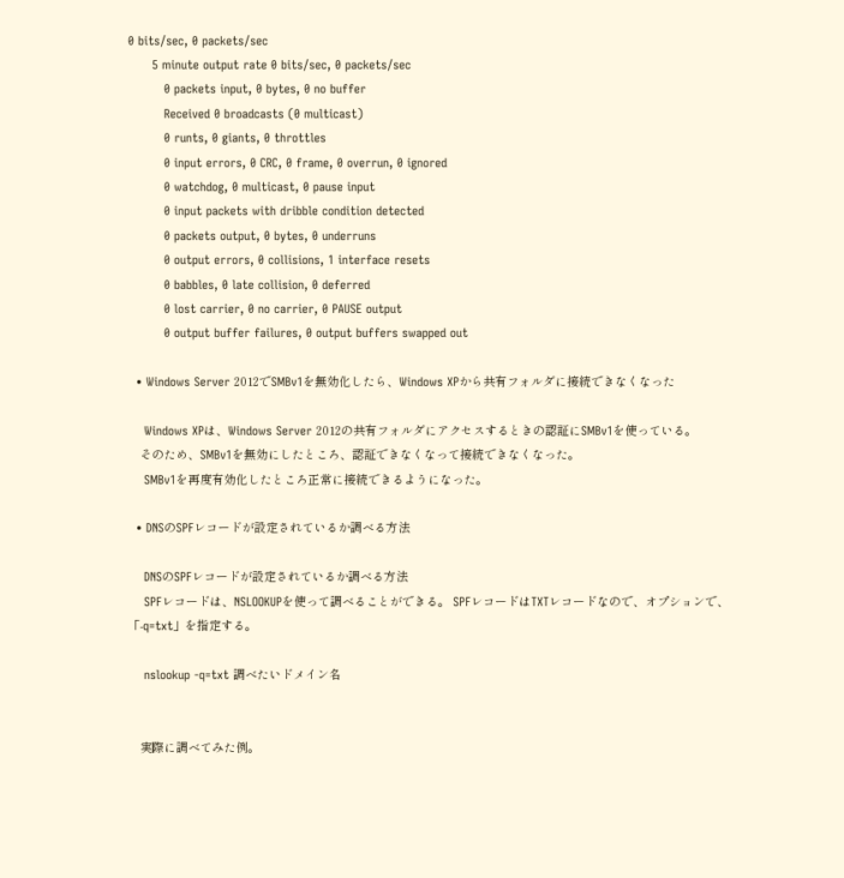0 bits/sec, 0 packets/sec
      5 minute output rate 0 bits/sec, 0 packets/sec
         0 packets input, 0 bytes, 0 no buffer
         Received 0 broadcasts (0 multicast)
         0 runts, 0 giants, 0 throttles
         0 input errors, 0 CRC, 0 frame, 0 overrun, 0 ignored
         0 watchdog, 0 multicast, 0 pause input
         0 input packets with dribble condition detected
         0 packets output, 0 bytes, 0 underruns
         0 output errors, 0 collisions, 1 interface resets
         0 babbles, 0 late collision, 0 deferred
         0 lost carrier, 0 no carrier, 0 PAUSE output
         0 output buffer failures, 0 output buffers swapped out

  • Windows Server 2012でSMBv1を無効化したら、Windows XPから共有フォルダに接続できなくなった

    Windows XPは、Windows Server 2012の共有フォルダにアクセスするときの認証にSMBv1を使っている。
    そのため、SMBv1を無効にしたところ、認証できなくなって接続できなくなった。
    SMBv1を再度有効化したところ正常に接続できるようになった。

  • DNSのSPFレコードが設定されているか調べる方法

    DNSのSPFレコードが設定されているか調べる方法
    SPFレコードは、NSLOOKUPを使って調べることができる。 SPFレコードはTXTレコードなので、オプションで、「-q=txt」を指定する。

    nslookup -q=txt 調べたいドメイン名


    実際に調べてみた例。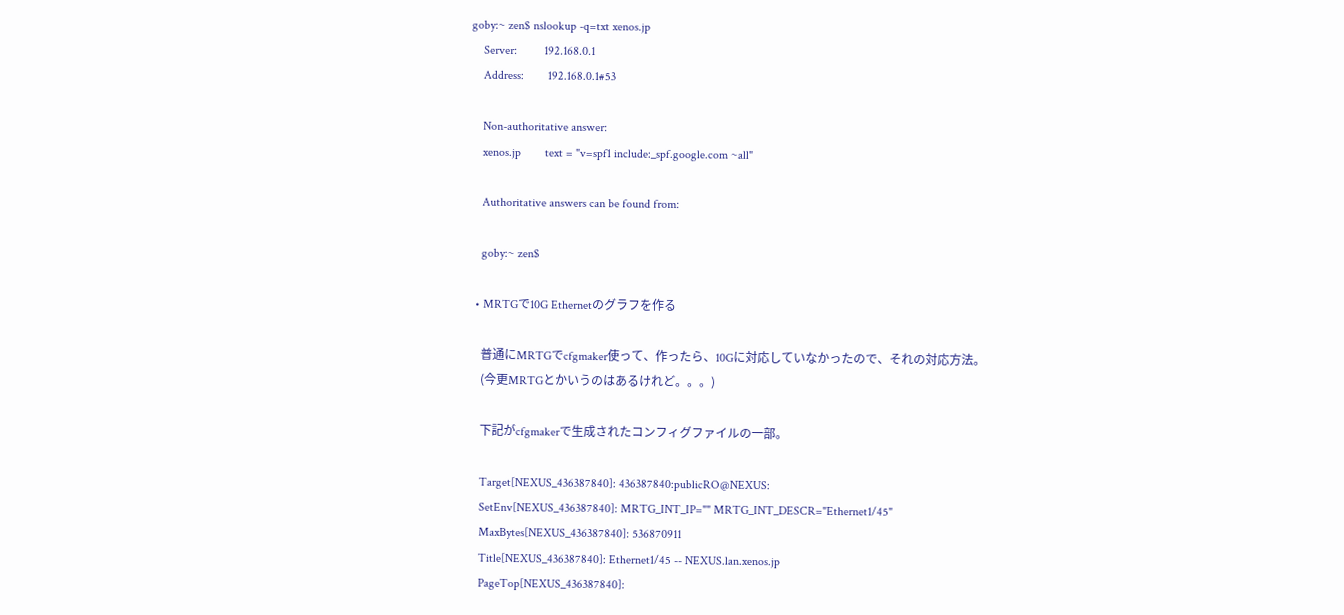goby:~ zen$ nslookup -q=txt xenos.jp
    Server:         192.168.0.1
    Address:        192.168.0.1#53

    Non-authoritative answer:
    xenos.jp        text = "v=spf1 include:_spf.google.com ~all"

    Authoritative answers can be found from:

    goby:~ zen$

  • MRTGで10G Ethernetのグラフを作る

    普通にMRTGでcfgmaker使って、作ったら、10Gに対応していなかったので、それの対応方法。
    (今更MRTGとかいうのはあるけれど。。。)

    下記がcfgmakerで生成されたコンフィグファイルの一部。

    Target[NEXUS_436387840]: 436387840:publicRO@NEXUS:
    SetEnv[NEXUS_436387840]: MRTG_INT_IP="" MRTG_INT_DESCR="Ethernet1/45"
    MaxBytes[NEXUS_436387840]: 536870911
    Title[NEXUS_436387840]: Ethernet1/45 -- NEXUS.lan.xenos.jp
    PageTop[NEXUS_436387840]: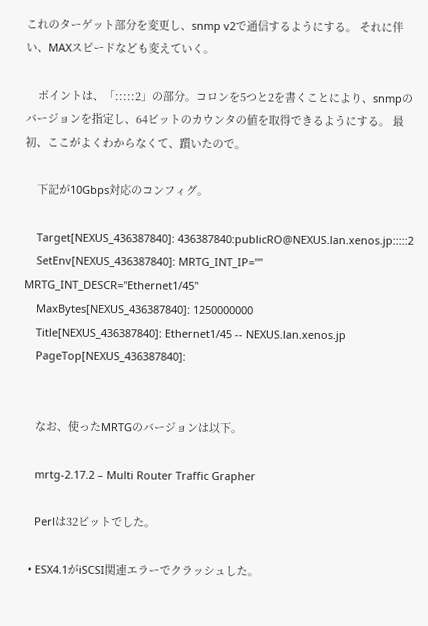これのターゲット部分を変更し、snmp v2で通信するようにする。 それに伴い、MAXスピードなども変えていく。

    ポイントは、「:::::2」の部分。コロンを5つと2を書くことにより、snmpのバージョンを指定し、64ビットのカウンタの値を取得できるようにする。 最初、ここがよくわからなくて、躓いたので。

    下記が10Gbps対応のコンフィグ。

    Target[NEXUS_436387840]: 436387840:publicRO@NEXUS.lan.xenos.jp:::::2
    SetEnv[NEXUS_436387840]: MRTG_INT_IP="" MRTG_INT_DESCR="Ethernet1/45"
    MaxBytes[NEXUS_436387840]: 1250000000
    Title[NEXUS_436387840]: Ethernet1/45 -- NEXUS.lan.xenos.jp
    PageTop[NEXUS_436387840]:


    なお、使ったMRTGのバージョンは以下。

    mrtg-2.17.2 – Multi Router Traffic Grapher

    Perlは32ビットでした。

  • ESX4.1がiSCSI関連エラーでクラッシュした。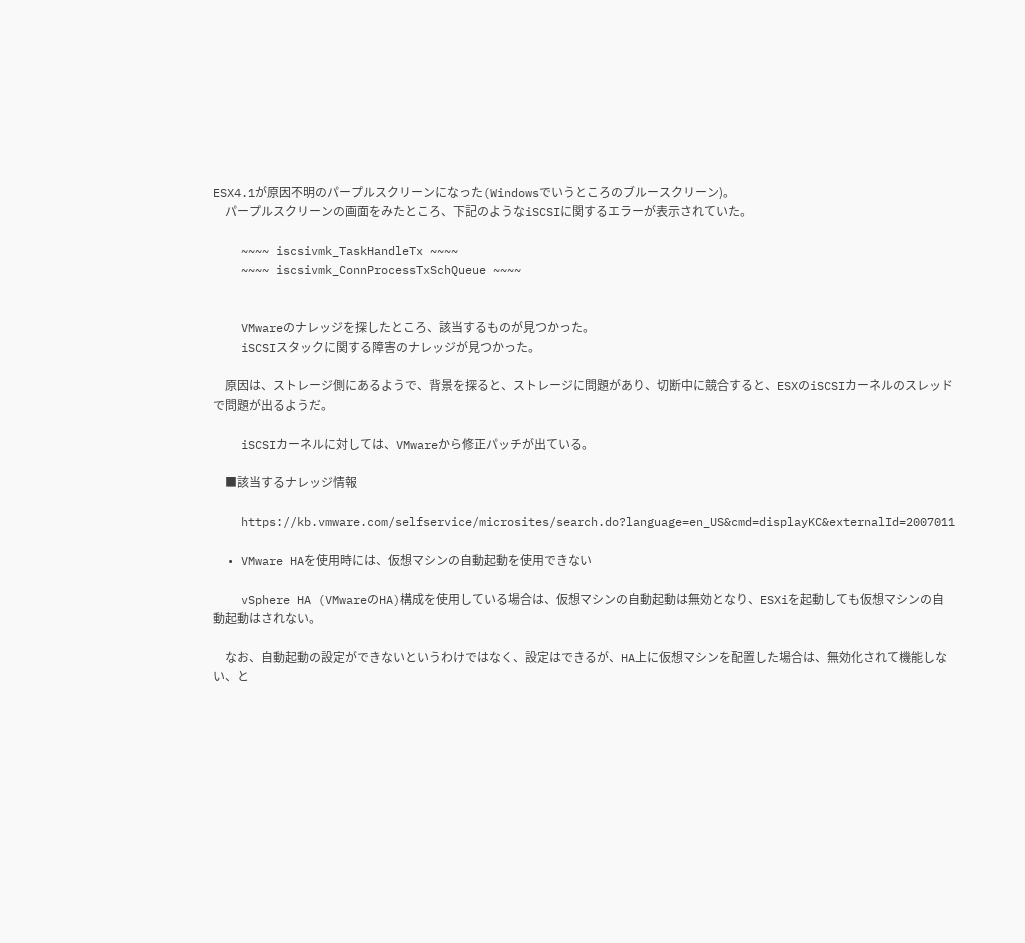ESX4.1が原因不明のパープルスクリーンになった(Windowsでいうところのブルースクリーン)。
    パープルスクリーンの画面をみたところ、下記のようなiSCSIに関するエラーが表示されていた。

    ~~~~ iscsivmk_TaskHandleTx ~~~~
    ~~~~ iscsivmk_ConnProcessTxSchQueue ~~~~


    VMwareのナレッジを探したところ、該当するものが見つかった。
    iSCSIスタックに関する障害のナレッジが見つかった。

    原因は、ストレージ側にあるようで、背景を探ると、ストレージに問題があり、切断中に競合すると、ESXのiSCSIカーネルのスレッドで問題が出るようだ。

    iSCSIカーネルに対しては、VMwareから修正パッチが出ている。

    ■該当するナレッジ情報

    https://kb.vmware.com/selfservice/microsites/search.do?language=en_US&cmd=displayKC&externalId=2007011

  • VMware HAを使用時には、仮想マシンの自動起動を使用できない

    vSphere HA (VMwareのHA)構成を使用している場合は、仮想マシンの自動起動は無効となり、ESXiを起動しても仮想マシンの自動起動はされない。

    なお、自動起動の設定ができないというわけではなく、設定はできるが、HA上に仮想マシンを配置した場合は、無効化されて機能しない、と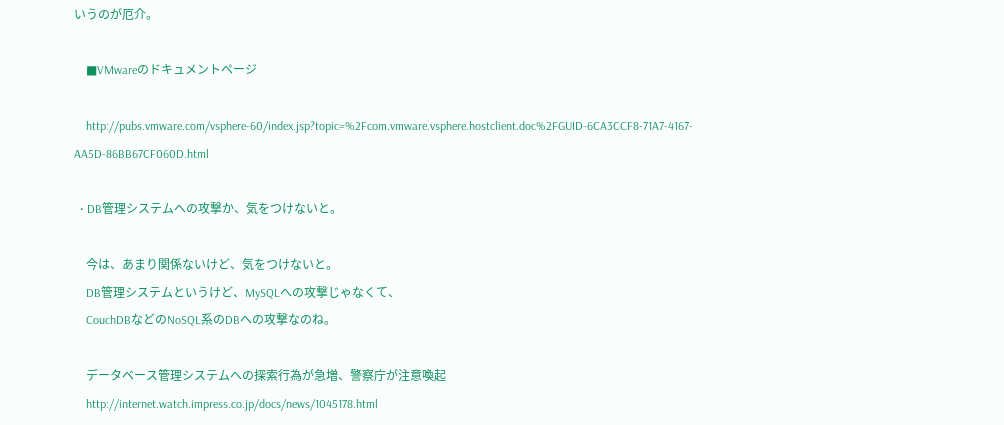いうのが厄介。

    ■VMwareのドキュメントページ

    http://pubs.vmware.com/vsphere-60/index.jsp?topic=%2Fcom.vmware.vsphere.hostclient.doc%2FGUID-6CA3CCF8-71A7-4167-AA5D-86BB67CF060D.html

  • DB管理システムへの攻撃か、気をつけないと。

    今は、あまり関係ないけど、気をつけないと。
    DB管理システムというけど、MySQLへの攻撃じゃなくて、
    CouchDBなどのNoSQL系のDBへの攻撃なのね。

    データベース管理システムへの探索行為が急増、警察庁が注意喚起
    http://internet.watch.impress.co.jp/docs/news/1045178.html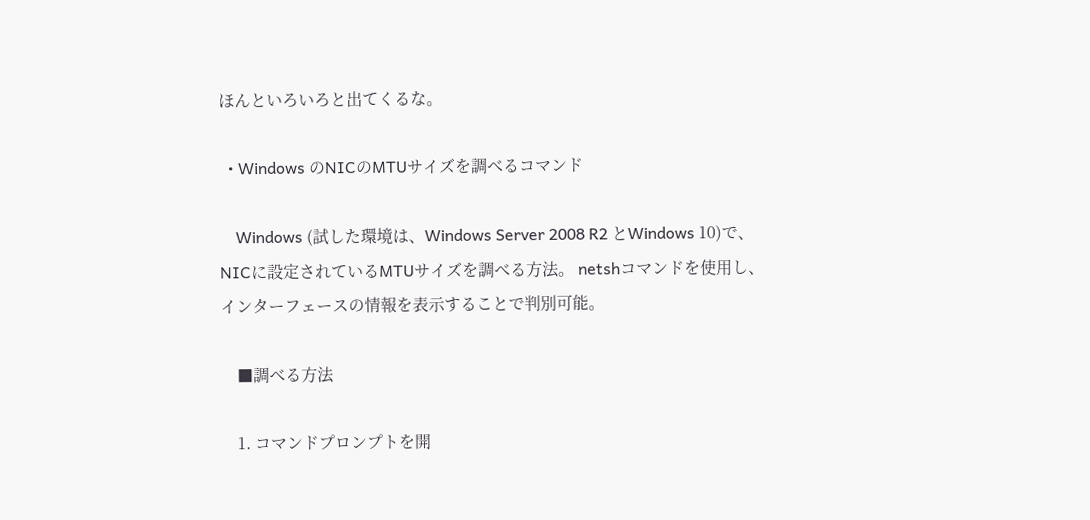ほんといろいろと出てくるな。

  • Windows のNICのMTUサイズを調べるコマンド

    Windows (試した環境は、Windows Server 2008 R2 とWindows 10)で、NICに設定されているMTUサイズを調べる方法。 netshコマンドを使用し、インターフェースの情報を表示することで判別可能。

    ■調べる方法

    1. コマンドプロンプトを開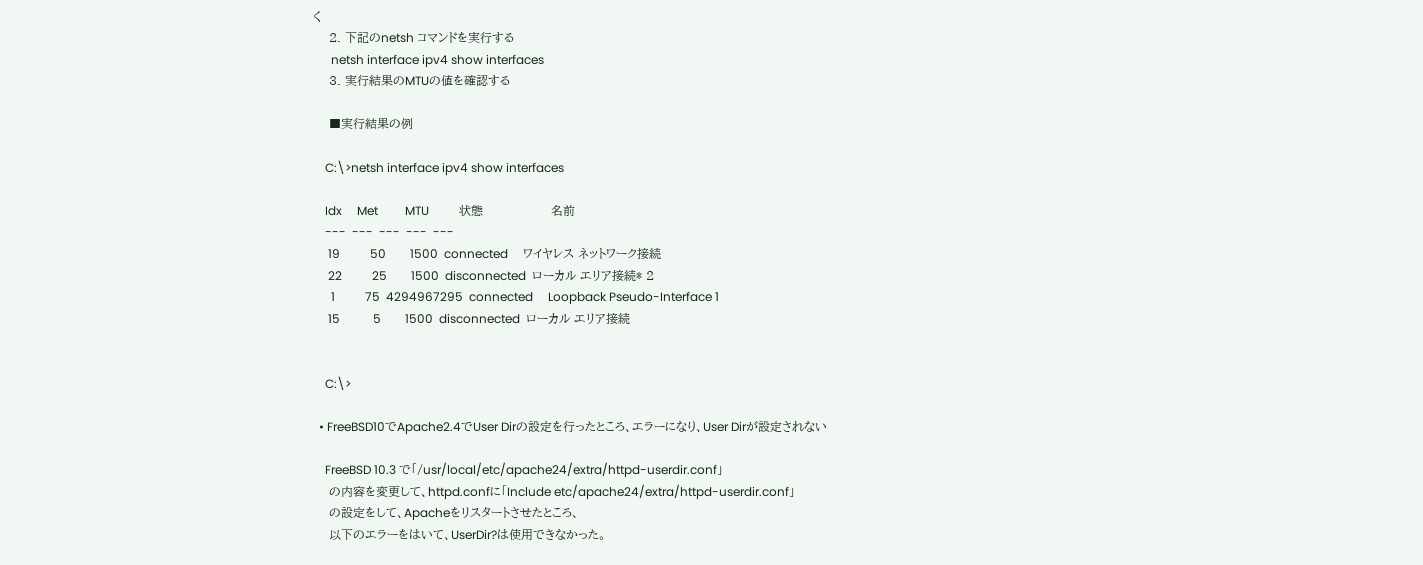く
    2. 下記のnetsh コマンドを実行する
      netsh interface ipv4 show interfaces
    3. 実行結果のMTUの値を確認する

    ■実行結果の例

    C:\>netsh interface ipv4 show interfaces

    Idx     Met         MTU          状態                 名前
    ---  ---  ---  ---  ---
     19          50        1500  connected     ワイヤレス ネットワーク接続
     22          25        1500  disconnected  ローカル エリア接続* 2
      1          75  4294967295  connected     Loopback Pseudo-Interface 1
     15           5        1500  disconnected  ローカル エリア接続


    C:\>

  • FreeBSD10でApache2.4でUser Dirの設定を行ったところ、エラーになり、User Dirが設定されない

    FreeBSD 10.3 で「/usr/local/etc/apache24/extra/httpd-userdir.conf」
    の内容を変更して、httpd.confに「Include etc/apache24/extra/httpd-userdir.conf」
    の設定をして、Apacheをリスタートさせたところ、
    以下のエラーをはいて、UserDir?は使用できなかった。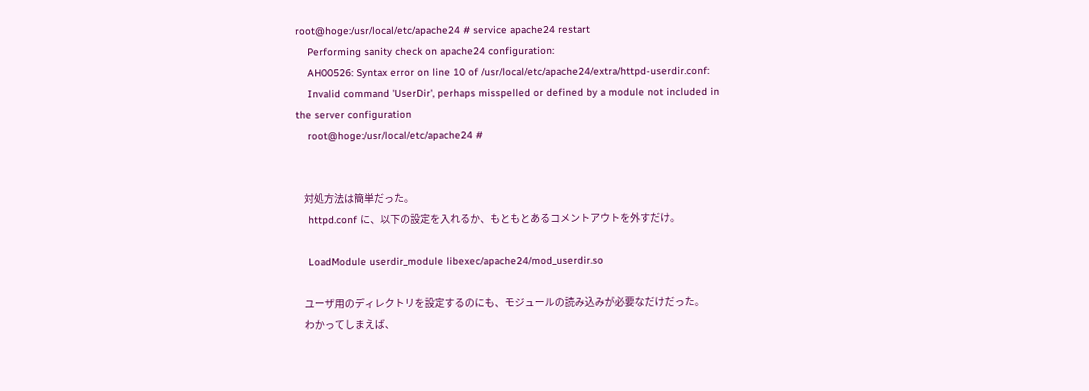root@hoge:/usr/local/etc/apache24 # service apache24 restart
    Performing sanity check on apache24 configuration:
    AH00526: Syntax error on line 10 of /usr/local/etc/apache24/extra/httpd-userdir.conf:
    Invalid command 'UserDir', perhaps misspelled or defined by a module not included in the server configuration
    root@hoge:/usr/local/etc/apache24 #


    対処方法は簡単だった。
    httpd.conf に、以下の設定を入れるか、もともとあるコメントアウトを外すだけ。

    LoadModule userdir_module libexec/apache24/mod_userdir.so

    ユーザ用のディレクトリを設定するのにも、モジュールの読み込みが必要なだけだった。
    わかってしまえば、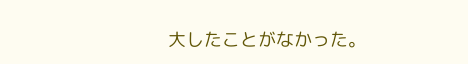大したことがなかった。